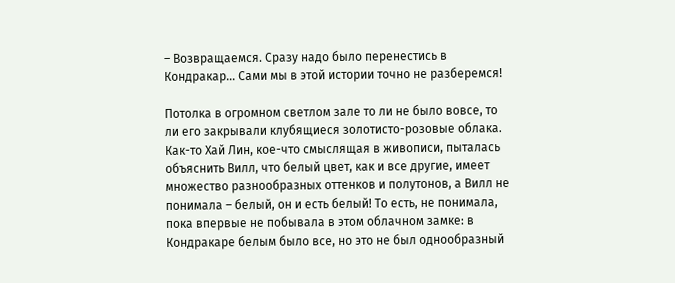– Возвращаемся. Сразу надо было перенестись в Кондракар… Сами мы в этой истории точно не разберемся!

Потолка в огромном светлом зале то ли не было вовсе, то ли его закрывали клубящиеся золотисто-розовые облака. Как-то Хай Лин, кое-что смыслящая в живописи, пыталась объяснить Вилл, что белый цвет, как и все другие, имеет множество разнообразных оттенков и полутонов, а Вилл не понимала – белый, он и есть белый! То есть, не понимала, пока впервые не побывала в этом облачном замке: в Кондракаре белым было все, но это не был однообразный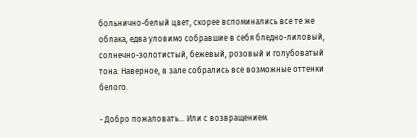больнично-белый цвет, скорее вспоминались все те же облака, едва уловимо собравшие в себя бледно-лиловый, солнечно-золотистый, бежевый, розовый и голубоватый тона. Наверное, в зале собрались все возможные оттенки белого.

- Добро пожаловать… Или с возвращением.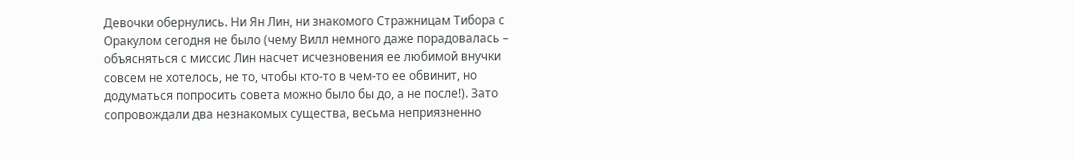Девочки обернулись. Ни Ян Лин, ни знакомого Стражницам Тибора с Оракулом сегодня не было (чему Вилл немного даже порадовалась – объясняться с миссис Лин насчет исчезновения ее любимой внучки совсем не хотелось, не то, чтобы кто-то в чем-то ее обвинит, но додуматься попросить совета можно было бы до, а не после!). Зато сопровождали два незнакомых существа, весьма неприязненно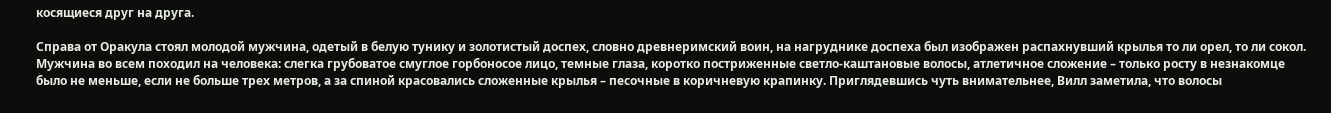косящиеся друг на друга.

Справа от Оракула стоял молодой мужчина, одетый в белую тунику и золотистый доспех, словно древнеримский воин, на нагруднике доспеха был изображен распахнувший крылья то ли орел, то ли сокол. Мужчина во всем походил на человека: слегка грубоватое смуглое горбоносое лицо, темные глаза, коротко постриженные светло-каштановые волосы, атлетичное сложение – только росту в незнакомце было не меньше, если не больше трех метров, а за спиной красовались сложенные крылья – песочные в коричневую крапинку. Приглядевшись чуть внимательнее, Вилл заметила, что волосы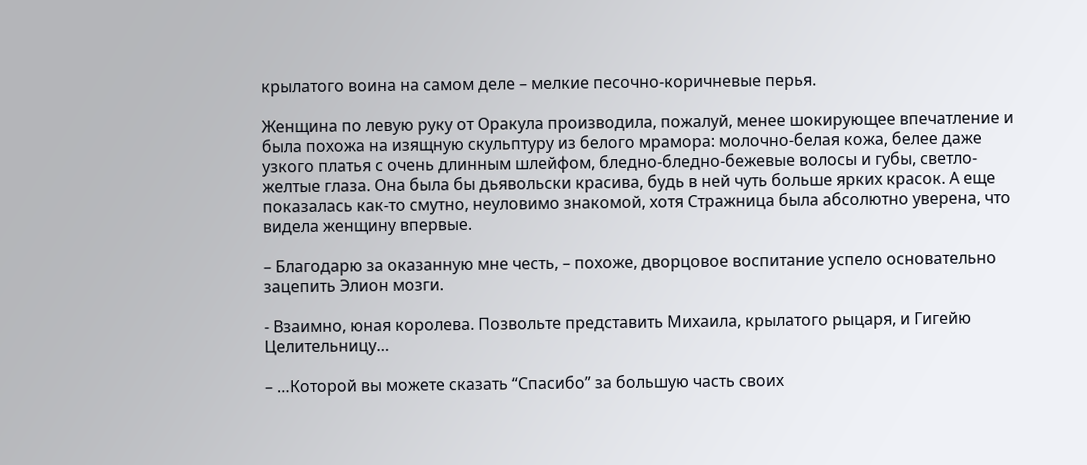крылатого воина на самом деле – мелкие песочно-коричневые перья.

Женщина по левую руку от Оракула производила, пожалуй, менее шокирующее впечатление и была похожа на изящную скульптуру из белого мрамора: молочно-белая кожа, белее даже узкого платья с очень длинным шлейфом, бледно-бледно-бежевые волосы и губы, светло-желтые глаза. Она была бы дьявольски красива, будь в ней чуть больше ярких красок. А еще показалась как-то смутно, неуловимо знакомой, хотя Стражница была абсолютно уверена, что видела женщину впервые.

– Благодарю за оказанную мне честь, – похоже, дворцовое воспитание успело основательно зацепить Элион мозги.

- Взаимно, юная королева. Позвольте представить Михаила, крылатого рыцаря, и Гигейю Целительницу…

– …Которой вы можете сказать “Спасибо” за большую часть своих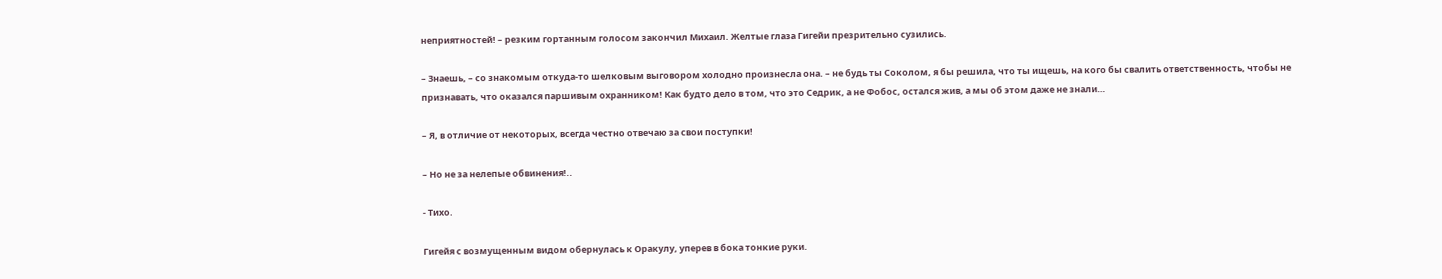неприятностей! – резким гортанным голосом закончил Михаил. Желтые глаза Гигейи презрительно сузились.

– Знаешь, – со знакомым откуда-то шелковым выговором холодно произнесла она. – не будь ты Соколом, я бы решила, что ты ищешь, на кого бы свалить ответственность, чтобы не признавать, что оказался паршивым охранником! Как будто дело в том, что это Седрик, а не Фобос, остался жив, а мы об этом даже не знали…

– Я, в отличие от некоторых, всегда честно отвечаю за свои поступки!

– Но не за нелепые обвинения!..

- Тихо.

Гигейя с возмущенным видом обернулась к Оракулу, уперев в бока тонкие руки.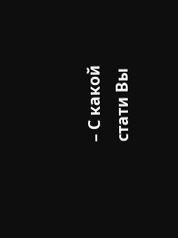– С какой стати Вы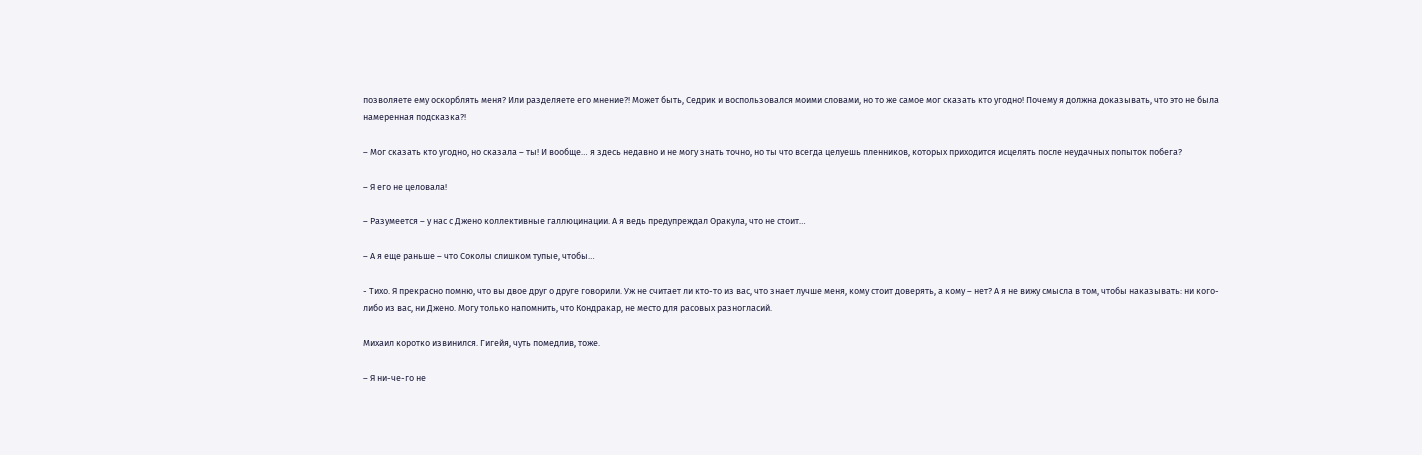позволяете ему оскорблять меня? Или разделяете его мнение?! Может быть, Седрик и воспользовался моими словами, но то же самое мог сказать кто угодно! Почему я должна доказывать, что это не была намеренная подсказка?!

– Мог сказать кто угодно, но сказала – ты! И вообще… я здесь недавно и не могу знать точно, но ты что всегда целуешь пленников, которых приходится исцелять после неудачных попыток побега?

– Я его не целовала!

– Разумеется – у нас с Джено коллективные галлюцинации. А я ведь предупреждал Оракула, что не стоит…

– А я еще раньше – что Соколы слишком тупые, чтобы…

- Тихо. Я прекрасно помню, что вы двое друг о друге говорили. Уж не считает ли кто-то из вас, что знает лучше меня, кому стоит доверять, а кому – нет? А я не вижу смысла в том, чтобы наказывать: ни кого-либо из вас, ни Джено. Могу только напомнить, что Кондракар, не место для расовых разногласий.

Михаил коротко извинился. Гигейя, чуть помедлив, тоже.

– Я ни-че-го не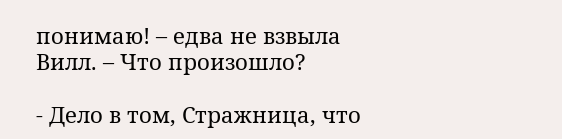понимаю! – едва не взвыла Вилл. – Что произошло?

- Дело в том, Стражница, что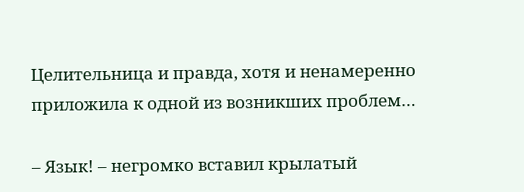Целительница и правда, хотя и ненамеренно приложила к одной из возникших проблем…

– Язык! – негромко вставил крылатый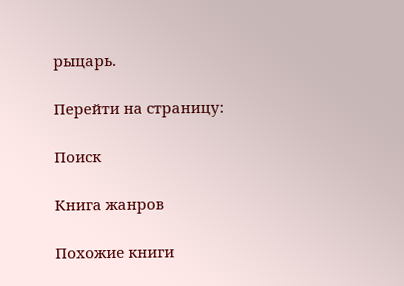рыцарь.

Перейти на страницу:

Поиск

Книга жанров

Похожие книги